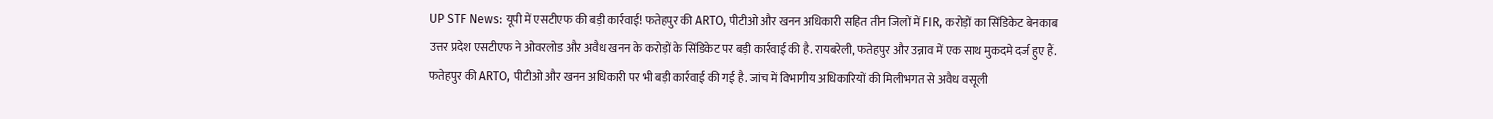UP STF News: यूपी में एसटीएफ की बड़ी कार्रवाई! फतेहपुर की ARTO, पीटीओ और खनन अधिकारी सहित तीन जिलों में FIR, करोड़ों का सिंडिकेट बेनकाब
उत्तर प्रदेश एसटीएफ ने ओवरलोड और अवैध खनन के करोड़ों के सिंडिकेट पर बड़ी कार्रवाई की है. रायबरेली, फतेहपुर और उन्नाव में एक साथ मुकदमे दर्ज हुए हैं. फतेहपुर की ARTO, पीटीओ और खनन अधिकारी पर भी बड़ी कार्रवाई की गई है. जांच में विभागीय अधिकारियों की मिलीभगत से अवैध वसूली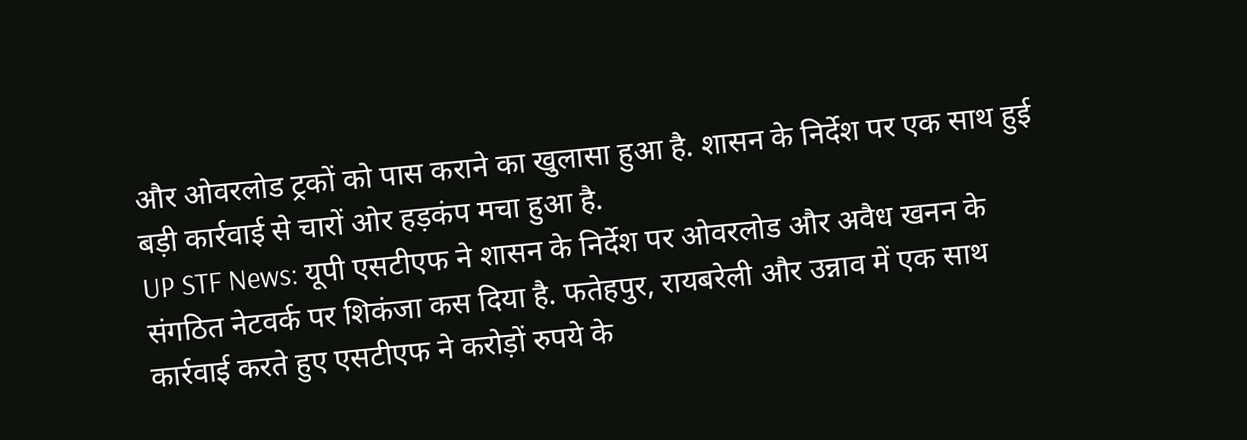और ओवरलोड ट्रकों को पास कराने का खुलासा हुआ है. शासन के निर्देश पर एक साथ हुई बड़ी कार्रवाई से चारों ओर हड़कंप मचा हुआ है.
UP STF News: यूपी एसटीएफ ने शासन के निर्देश पर ओवरलोड और अवैध खनन के संगठित नेटवर्क पर शिकंजा कस दिया है. फतेहपुर, रायबरेली और उन्नाव में एक साथ कार्रवाई करते हुए एसटीएफ ने करोड़ों रुपये के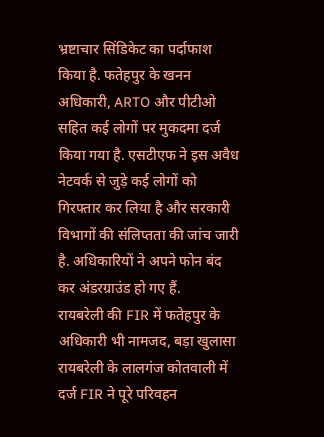भ्रष्टाचार सिंडिकेट का पर्दाफाश किया है. फतेहपुर के खनन अधिकारी, ARTO और पीटीओ सहित कई लोगों पर मुकदमा दर्ज किया गया है. एसटीएफ ने इस अवैध नेटवर्क से जुड़े कई लोगों को गिरफ्तार कर लिया है और सरकारी विभागों की संलिप्तता की जांच जारी है. अधिकारियों ने अपने फोन बंद कर अंडरग्राउंड हो गए हैं.
रायबरेली की FIR में फतेहपुर के अधिकारी भी नामजद, बड़ा खुलासा
रायबरेली के लालगंज कोतवाली में दर्ज FIR ने पूरे परिवहन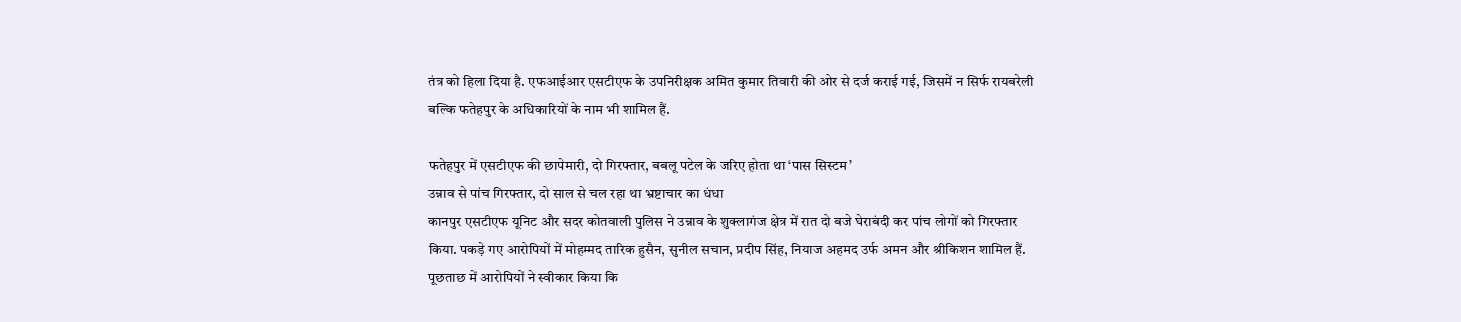तंत्र को हिला दिया है. एफआईआर एसटीएफ के उपनिरीक्षक अमित कुमार तिवारी की ओर से दर्ज कराई गई, जिसमें न सिर्फ रायबरेली बल्कि फतेहपुर के अधिकारियों के नाम भी शामिल हैं.

फतेहपुर में एसटीएफ की छापेमारी, दो गिरफ्तार, बबलू पटेल के जरिए होता था ‘पास सिस्टम’
उन्नाव से पांच गिरफ्तार, दो साल से चल रहा था भ्रष्टाचार का धंधा
कानपुर एसटीएफ यूनिट और सदर कोतवाली पुलिस ने उन्नाव के शुक्लागंज क्षेत्र में रात दो बजे घेराबंदी कर पांच लोगों को गिरफ्तार किया. पकड़े गए आरोपियों में मोहम्मद तारिक हुसैन, सुनील सचान, प्रदीप सिंह, नियाज अहमद उर्फ अमन और श्रीकिशन शामिल हैं. पूछताछ में आरोपियों ने स्वीकार किया कि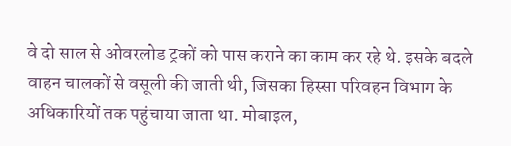वे दो साल से ओवरलोड ट्रकों को पास कराने का काम कर रहे थे. इसके बदले वाहन चालकों से वसूली की जाती थी, जिसका हिस्सा परिवहन विभाग के अधिकारियों तक पहुंचाया जाता था. मोबाइल,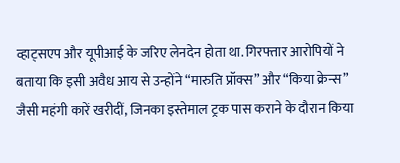व्हाट्सएप और यूपीआई के जरिए लेनदेन होता था. गिरफ्तार आरोपियों ने बताया कि इसी अवैध आय से उन्होंने “मारुति प्रॉक्स” और “किया क्रेन्स” जैसी महंगी कारें खरीदीं, जिनका इस्तेमाल ट्रक पास कराने के दौरान किया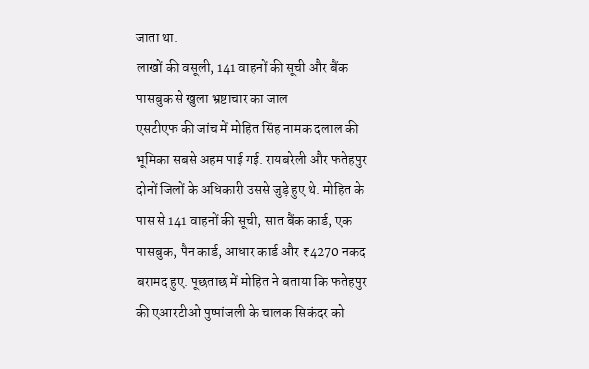जाता था.
लाखों की वसूली, 141 वाहनों की सूची और बैंक पासबुक से खुला भ्रष्टाचार का जाल
एसटीएफ की जांच में मोहित सिंह नामक दलाल की भूमिका सबसे अहम पाई गई. रायबरेली और फतेहपुर दोनों जिलों के अधिकारी उससे जुड़े हुए थे. मोहित के पास से 141 वाहनों की सूची, सात बैंक कार्ड, एक पासबुक, पैन कार्ड, आधार कार्ड और ₹4270 नकद बरामद हुए. पूछताछ में मोहित ने बताया कि फतेहपुर की एआरटीओ पुष्पांजली के चालक सिकंदर को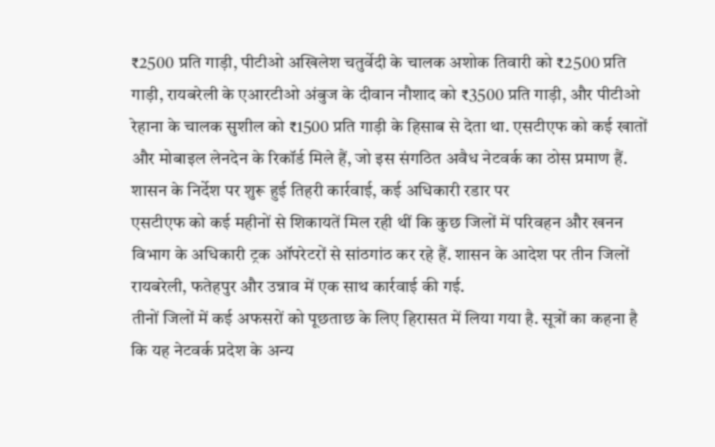₹2500 प्रति गाड़ी, पीटीओ अखिलेश चतुर्वेदी के चालक अशोक तिवारी को ₹2500 प्रति गाड़ी, रायबरेली के एआरटीओ अंबुज के दीवान नौशाद को ₹3500 प्रति गाड़ी, और पीटीओ रेहाना के चालक सुशील को ₹1500 प्रति गाड़ी के हिसाब से देता था. एसटीएफ को कई खातों और मोबाइल लेनदेन के रिकॉर्ड मिले हैं, जो इस संगठित अवैध नेटवर्क का ठोस प्रमाण हैं.
शासन के निर्देश पर शुरू हुई तिहरी कार्रवाई, कई अधिकारी रडार पर
एसटीएफ को कई महीनों से शिकायतें मिल रही थीं कि कुछ जिलों में परिवहन और खनन विभाग के अधिकारी ट्रक ऑपरेटरों से सांठगांठ कर रहे हैं. शासन के आदेश पर तीन जिलों रायबरेली, फतेहपुर और उन्नाव में एक साथ कार्रवाई की गई.
तीनों जिलों में कई अफसरों को पूछताछ के लिए हिरासत में लिया गया है. सूत्रों का कहना है कि यह नेटवर्क प्रदेश के अन्य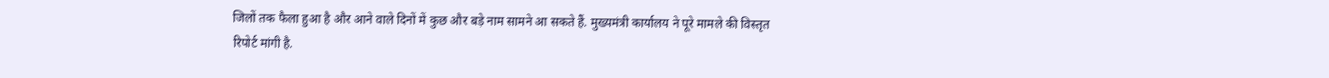जिलों तक फैला हुआ है और आने वाले दिनों में कुछ और बड़े नाम सामने आ सकते हैं. मुख्यमंत्री कार्यालय ने पूरे मामले की विस्तृत रिपोर्ट मांगी है.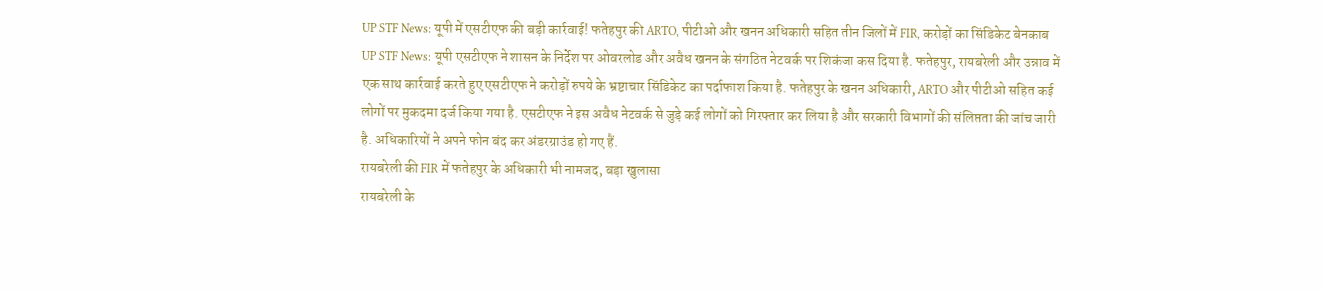UP STF News: यूपी में एसटीएफ की बड़ी कार्रवाई! फतेहपुर की ARTO, पीटीओ और खनन अधिकारी सहित तीन जिलों में FIR, करोड़ों का सिंडिकेट बेनकाब
UP STF News: यूपी एसटीएफ ने शासन के निर्देश पर ओवरलोड और अवैध खनन के संगठित नेटवर्क पर शिकंजा कस दिया है. फतेहपुर, रायबरेली और उन्नाव में एक साथ कार्रवाई करते हुए एसटीएफ ने करोड़ों रुपये के भ्रष्टाचार सिंडिकेट का पर्दाफाश किया है. फतेहपुर के खनन अधिकारी, ARTO और पीटीओ सहित कई लोगों पर मुकदमा दर्ज किया गया है. एसटीएफ ने इस अवैध नेटवर्क से जुड़े कई लोगों को गिरफ्तार कर लिया है और सरकारी विभागों की संलिप्तता की जांच जारी है. अधिकारियों ने अपने फोन बंद कर अंडरग्राउंड हो गए हैं.
रायबरेली की FIR में फतेहपुर के अधिकारी भी नामजद, बड़ा खुलासा
रायबरेली के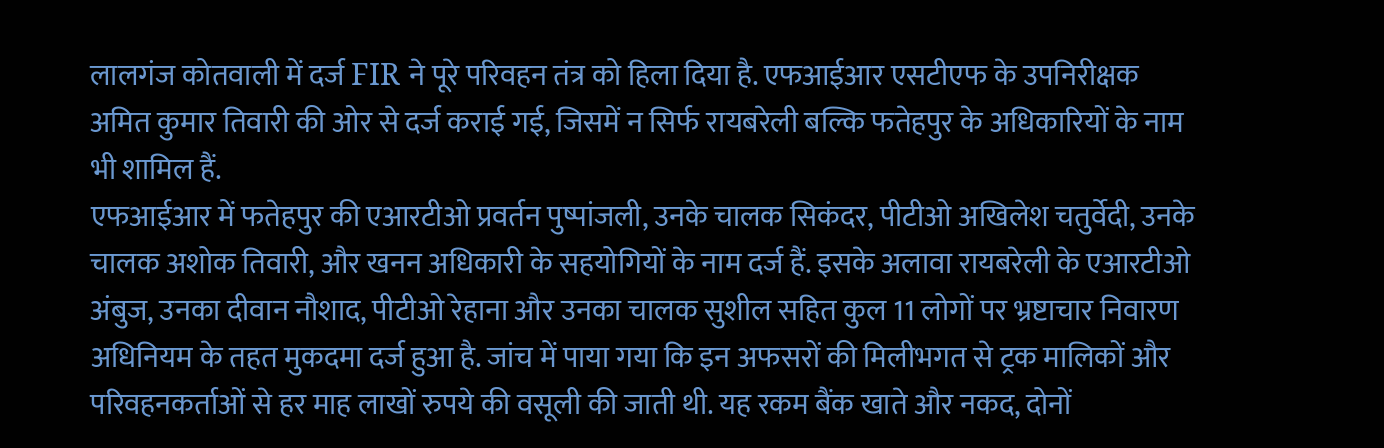लालगंज कोतवाली में दर्ज FIR ने पूरे परिवहन तंत्र को हिला दिया है. एफआईआर एसटीएफ के उपनिरीक्षक अमित कुमार तिवारी की ओर से दर्ज कराई गई, जिसमें न सिर्फ रायबरेली बल्कि फतेहपुर के अधिकारियों के नाम भी शामिल हैं.
एफआईआर में फतेहपुर की एआरटीओ प्रवर्तन पुष्पांजली, उनके चालक सिकंदर, पीटीओ अखिलेश चतुर्वेदी, उनके चालक अशोक तिवारी, और खनन अधिकारी के सहयोगियों के नाम दर्ज हैं. इसके अलावा रायबरेली के एआरटीओ अंबुज, उनका दीवान नौशाद, पीटीओ रेहाना और उनका चालक सुशील सहित कुल 11 लोगों पर भ्रष्टाचार निवारण अधिनियम के तहत मुकदमा दर्ज हुआ है. जांच में पाया गया कि इन अफसरों की मिलीभगत से ट्रक मालिकों और परिवहनकर्ताओं से हर माह लाखों रुपये की वसूली की जाती थी. यह रकम बैंक खाते और नकद, दोनों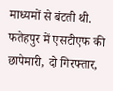माध्यमों से बंटती थी.
फतेहपुर में एसटीएफ की छापेमारी, दो गिरफ्तार,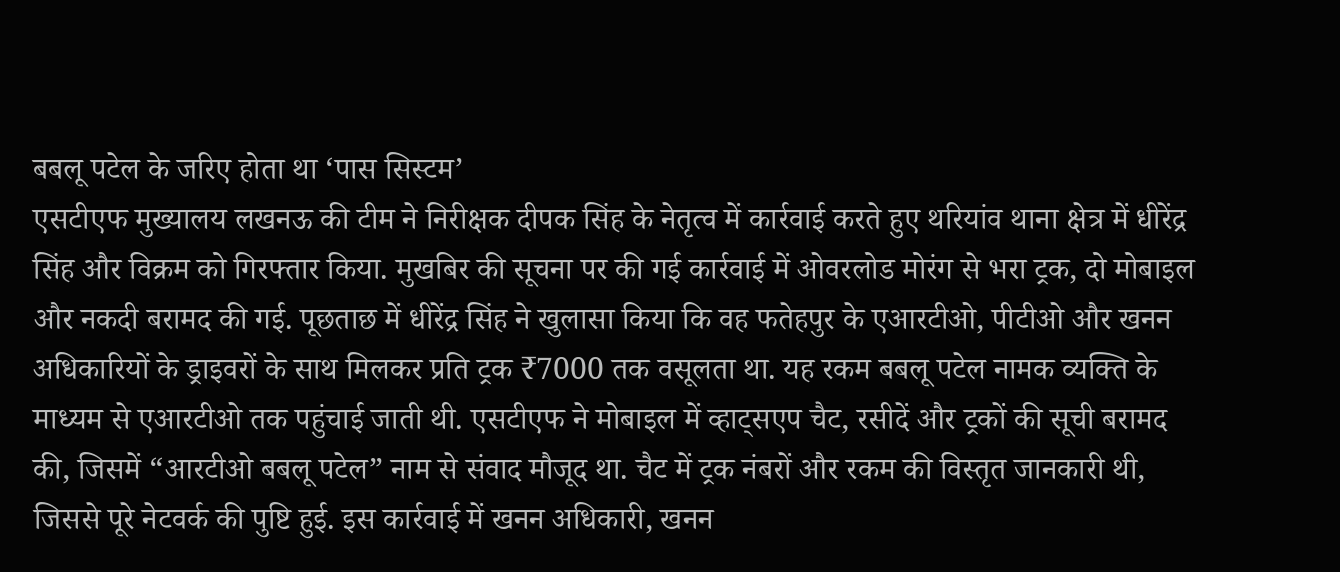बबलू पटेल के जरिए होता था ‘पास सिस्टम’
एसटीएफ मुख्यालय लखनऊ की टीम ने निरीक्षक दीपक सिंह के नेतृत्व में कार्रवाई करते हुए थरियांव थाना क्षेत्र में धीरेंद्र सिंह और विक्रम को गिरफ्तार किया. मुखबिर की सूचना पर की गई कार्रवाई में ओवरलोड मोरंग से भरा ट्रक, दो मोबाइल और नकदी बरामद की गई. पूछताछ में धीरेंद्र सिंह ने खुलासा किया कि वह फतेहपुर के एआरटीओ, पीटीओ और खनन अधिकारियों के ड्राइवरों के साथ मिलकर प्रति ट्रक ₹7000 तक वसूलता था. यह रकम बबलू पटेल नामक व्यक्ति के माध्यम से एआरटीओ तक पहुंचाई जाती थी. एसटीएफ ने मोबाइल में व्हाट्सएप चैट, रसीदें और ट्रकों की सूची बरामद की, जिसमें “आरटीओ बबलू पटेल” नाम से संवाद मौजूद था. चैट में ट्रक नंबरों और रकम की विस्तृत जानकारी थी, जिससे पूरे नेटवर्क की पुष्टि हुई. इस कार्रवाई में खनन अधिकारी, खनन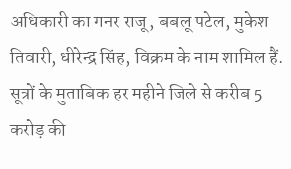अधिकारी का गनर राजू, बबलू पटेल, मुकेश तिवारी, धीरेन्द्र सिंह, विक्रम के नाम शामिल हैं. सूत्रों के मुताबिक हर महीने जिले से करीब 5 करोड़ की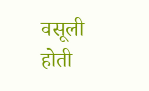वसूली होती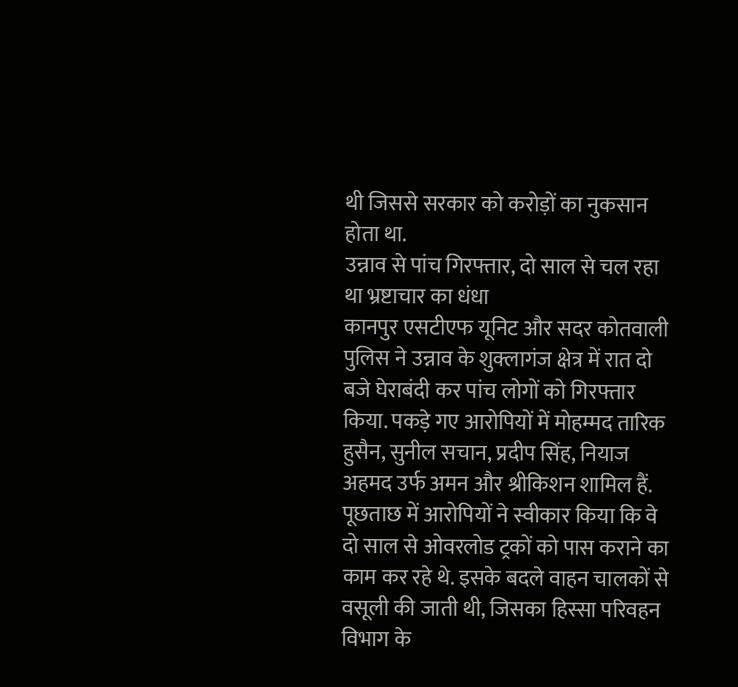थी जिससे सरकार को करोड़ों का नुकसान होता था.
उन्नाव से पांच गिरफ्तार, दो साल से चल रहा था भ्रष्टाचार का धंधा
कानपुर एसटीएफ यूनिट और सदर कोतवाली पुलिस ने उन्नाव के शुक्लागंज क्षेत्र में रात दो बजे घेराबंदी कर पांच लोगों को गिरफ्तार किया. पकड़े गए आरोपियों में मोहम्मद तारिक हुसैन, सुनील सचान, प्रदीप सिंह, नियाज अहमद उर्फ अमन और श्रीकिशन शामिल हैं. पूछताछ में आरोपियों ने स्वीकार किया कि वे दो साल से ओवरलोड ट्रकों को पास कराने का काम कर रहे थे. इसके बदले वाहन चालकों से वसूली की जाती थी, जिसका हिस्सा परिवहन विभाग के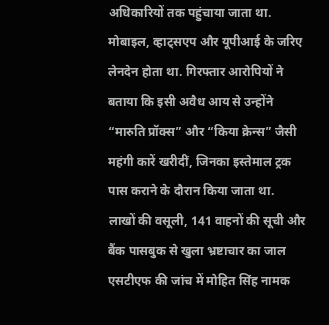अधिकारियों तक पहुंचाया जाता था. मोबाइल, व्हाट्सएप और यूपीआई के जरिए लेनदेन होता था. गिरफ्तार आरोपियों ने बताया कि इसी अवैध आय से उन्होंने “मारुति प्रॉक्स” और “किया क्रेन्स” जैसी महंगी कारें खरीदीं, जिनका इस्तेमाल ट्रक पास कराने के दौरान किया जाता था.
लाखों की वसूली, 141 वाहनों की सूची और बैंक पासबुक से खुला भ्रष्टाचार का जाल
एसटीएफ की जांच में मोहित सिंह नामक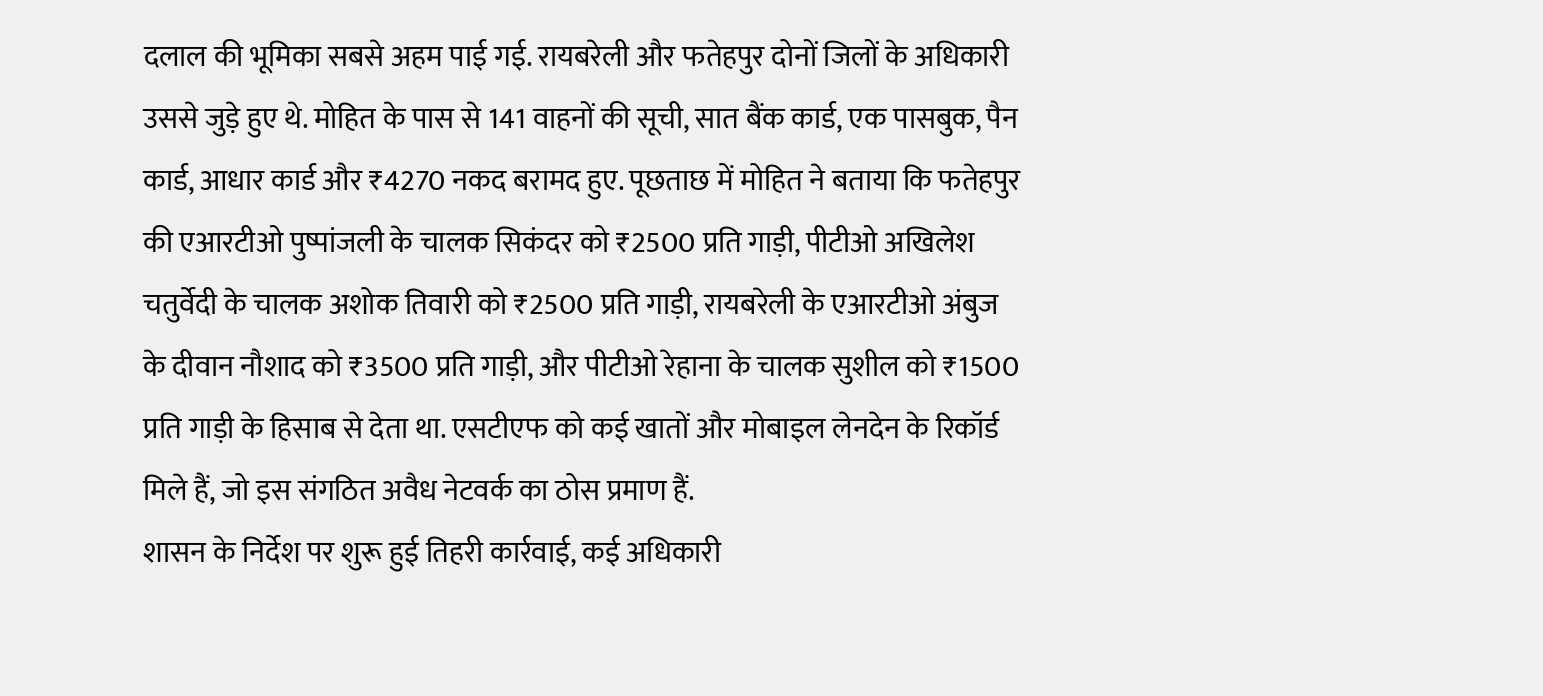दलाल की भूमिका सबसे अहम पाई गई. रायबरेली और फतेहपुर दोनों जिलों के अधिकारी उससे जुड़े हुए थे. मोहित के पास से 141 वाहनों की सूची, सात बैंक कार्ड, एक पासबुक, पैन कार्ड, आधार कार्ड और ₹4270 नकद बरामद हुए. पूछताछ में मोहित ने बताया कि फतेहपुर की एआरटीओ पुष्पांजली के चालक सिकंदर को ₹2500 प्रति गाड़ी, पीटीओ अखिलेश चतुर्वेदी के चालक अशोक तिवारी को ₹2500 प्रति गाड़ी, रायबरेली के एआरटीओ अंबुज के दीवान नौशाद को ₹3500 प्रति गाड़ी, और पीटीओ रेहाना के चालक सुशील को ₹1500 प्रति गाड़ी के हिसाब से देता था. एसटीएफ को कई खातों और मोबाइल लेनदेन के रिकॉर्ड मिले हैं, जो इस संगठित अवैध नेटवर्क का ठोस प्रमाण हैं.
शासन के निर्देश पर शुरू हुई तिहरी कार्रवाई, कई अधिकारी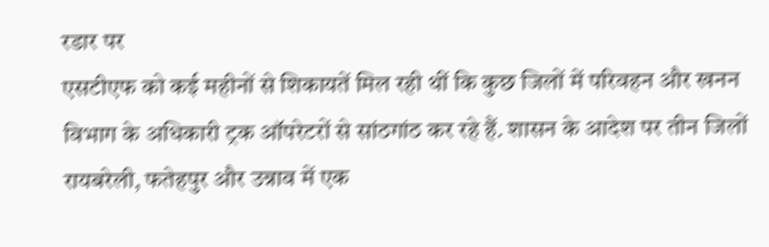रडार पर
एसटीएफ को कई महीनों से शिकायतें मिल रही थीं कि कुछ जिलों में परिवहन और खनन विभाग के अधिकारी ट्रक ऑपरेटरों से सांठगांठ कर रहे हैं. शासन के आदेश पर तीन जिलों रायबरेली, फतेहपुर और उन्नाव में एक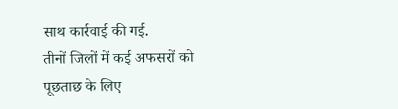साथ कार्रवाई की गई.
तीनों जिलों में कई अफसरों को पूछताछ के लिए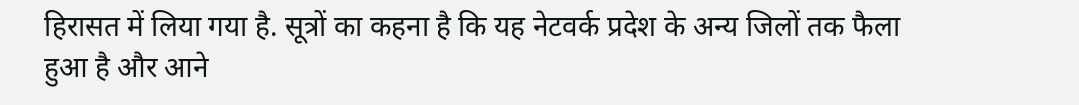हिरासत में लिया गया है. सूत्रों का कहना है कि यह नेटवर्क प्रदेश के अन्य जिलों तक फैला हुआ है और आने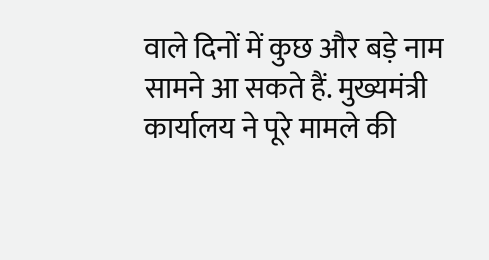वाले दिनों में कुछ और बड़े नाम सामने आ सकते हैं. मुख्यमंत्री कार्यालय ने पूरे मामले की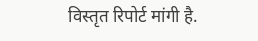विस्तृत रिपोर्ट मांगी है.